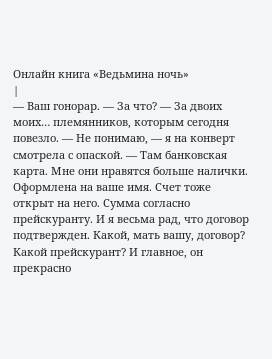Онлайн книга «Ведьмина ночь»
|
— Ваш гонорар. — За что? — За двоих моих… племянников, которым сегодня повезло. — Не понимаю, — я на конверт смотрела с опаской. — Там банковская карта. Мне они нравятся больше налички. Оформлена на ваше имя. Счет тоже открыт на него. Сумма согласно прейскуранту. И я весьма рад, что договор подтвержден. Какой, мать вашу, договор? Какой прейскурант? И главное, он прекрасно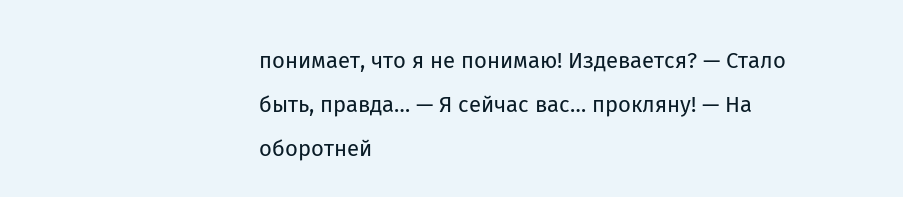понимает, что я не понимаю! Издевается? — Стало быть, правда… — Я сейчас вас… прокляну! — На оборотней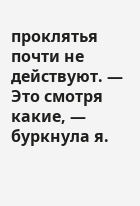проклятья почти не действуют. — Это смотря какие, — буркнула я.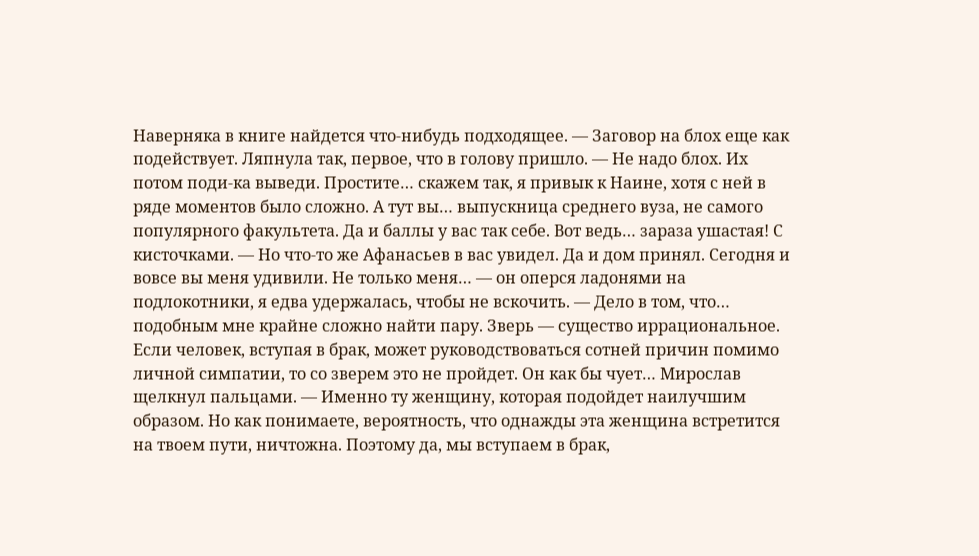Наверняка в книге найдется что-нибудь подходящее. — Заговор на блох еще как подействует. Ляпнула так, первое, что в голову пришло. — Не надо блох. Их потом поди-ка выведи. Простите… скажем так, я привык к Наине, хотя с ней в ряде моментов было сложно. А тут вы… выпускница среднего вуза, не самого популярного факультета. Да и баллы у вас так себе. Вот ведь… зараза ушастая! С кисточками. — Но что-то же Афанасьев в вас увидел. Да и дом принял. Сегодня и вовсе вы меня удивили. Не только меня… — он оперся ладонями на подлокотники, я едва удержалась, чтобы не вскочить. — Дело в том, что… подобным мне крайне сложно найти пару. Зверь — существо иррациональное. Если человек, вступая в брак, может руководствоваться сотней причин помимо личной симпатии, то со зверем это не пройдет. Он как бы чует… Мирослав щелкнул пальцами. — Именно ту женщину, которая подойдет наилучшим образом. Но как понимаете, вероятность, что однажды эта женщина встретится на твоем пути, ничтожна. Поэтому да, мы вступаем в брак,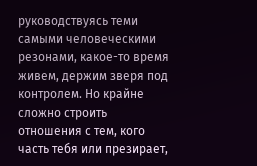руководствуясь теми самыми человеческими резонами, какое-то время живем, держим зверя под контролем. Но крайне сложно строить отношения с тем, кого часть тебя или презирает,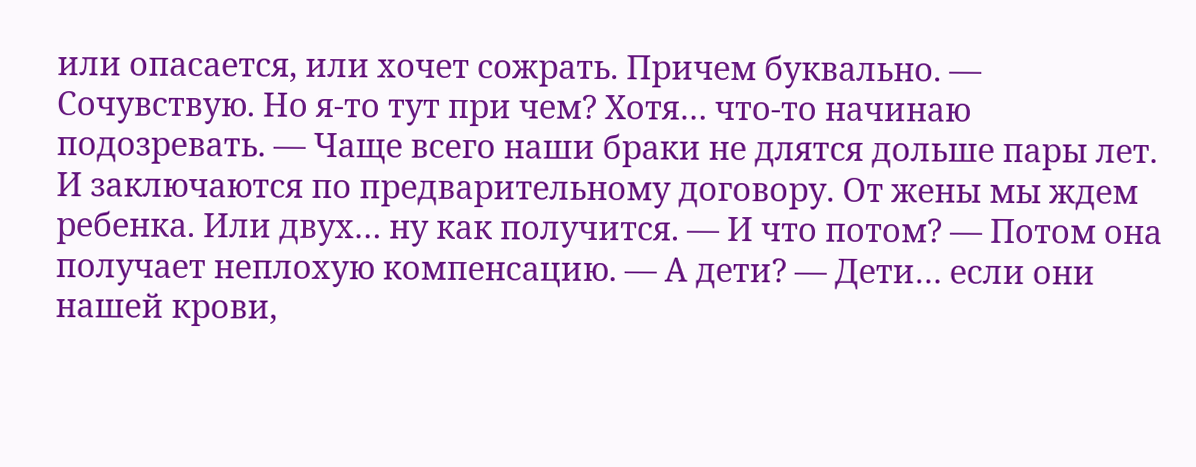или опасается, или хочет сожрать. Причем буквально. — Сочувствую. Но я-то тут при чем? Хотя… что-то начинаю подозревать. — Чаще всего наши браки не длятся дольше пары лет. И заключаются по предварительному договору. От жены мы ждем ребенка. Или двух… ну как получится. — И что потом? — Потом она получает неплохую компенсацию. — А дети? — Дети… если они нашей крови,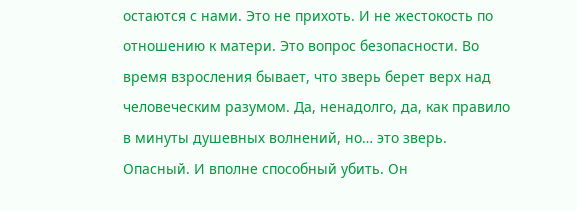остаются с нами. Это не прихоть. И не жестокость по отношению к матери. Это вопрос безопасности. Во время взросления бывает, что зверь берет верх над человеческим разумом. Да, ненадолго, да, как правило в минуты душевных волнений, но… это зверь. Опасный. И вполне способный убить. Он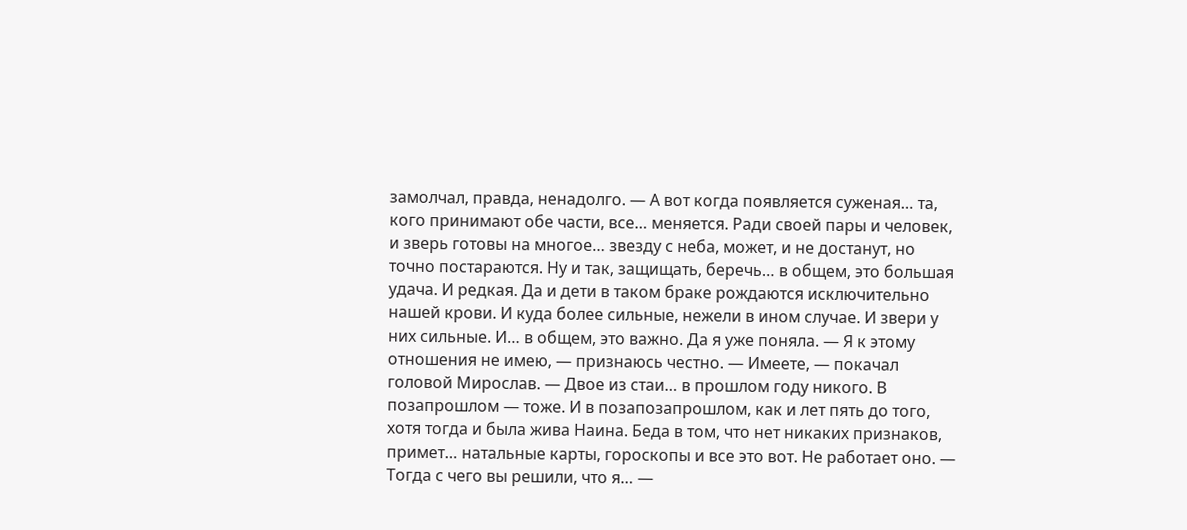замолчал, правда, ненадолго. — А вот когда появляется суженая… та, кого принимают обе части, все… меняется. Ради своей пары и человек, и зверь готовы на многое… звезду с неба, может, и не достанут, но точно постараются. Ну и так, защищать, беречь… в общем, это большая удача. И редкая. Да и дети в таком браке рождаются исключительно нашей крови. И куда более сильные, нежели в ином случае. И звери у них сильные. И… в общем, это важно. Да я уже поняла. — Я к этому отношения не имею, — признаюсь честно. — Имеете, — покачал головой Мирослав. — Двое из стаи… в прошлом году никого. В позапрошлом — тоже. И в позапозапрошлом, как и лет пять до того, хотя тогда и была жива Наина. Беда в том, что нет никаких признаков, примет… натальные карты, гороскопы и все это вот. Не работает оно. — Тогда с чего вы решили, что я… —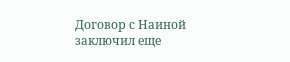Договор с Наиной заключил еще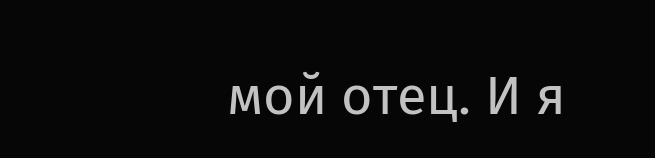мой отец. И я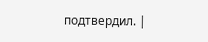подтвердил. |